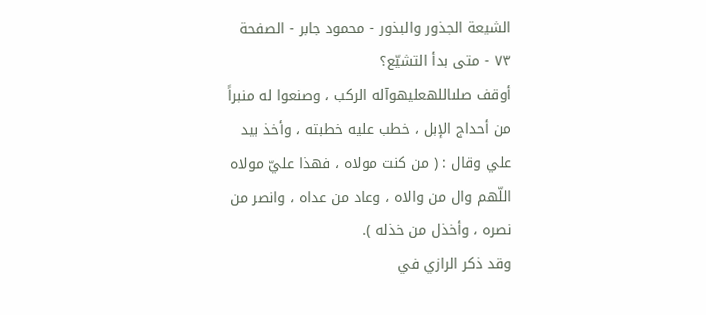الشيعة الجذور والبذور - محمود جابر - الصفحة ٧٣ - متى بدأ التشيّع؟
أوقف صلىاللهعليهوآله الركب ، وصنعوا له منبراً من أحداج الإبل ، خطب عليه خطبته ، وأخذ بيد علي وقال : ( من كنت مولاه ، فهذا عليّ مولاه اللّهم وال من والاه ، وعاد من عداه ، وانصر من نصره ، وأخذل من خذله ).
وقد ذكر الرازي في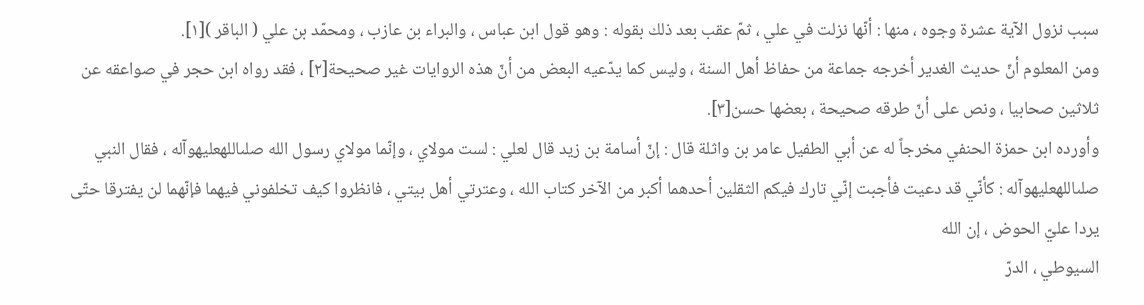سبب نزول الآية عشرة وجوه ، منها : أنّها نزلت في علي ، ثمّ عقب بعد ذلك بقوله : وهو قول ابن عباس ، والبراء بن عازب ، ومحمّد بن علي ( الباقر )[١].
ومن المعلوم أنّ حديث الغدير أخرجه جماعة من حفاظ أهل السنة ، وليس كما يدّعيه البعض من أنّ هذه الروايات غير صحيحة[٢] ، فقد رواه ابن حجر في صواعقه عن ثلاثين صحابيا ، ونص على أنّ طرقه صحيحة ، بعضها حسن[٣].
وأورده ابن حمزة الحنفي مخرجاً له عن أبي الطفيل عامر بن واثلة قال : إنّ أسامة بن زيد قال لعلي : لست مولاي ، وإنّما مولاي رسول الله صلىاللهعليهوآله ، فقال النبي صلىاللهعليهوآله : كأنّي قد دعيت فأجبت إنّي تارك فيكم الثقلين أحدهما أكبر من الآخر كتاب الله ، وعترتي أهل بيتي ، فانظروا كيف تخلفوني فيهما فإنّهما لن يفترقا حتّى يردا عليّ الحوض ، إن الله
السيوطي ، الدرّ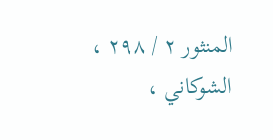المنثور ٢ / ٢٩٨ ، الشوكاني ،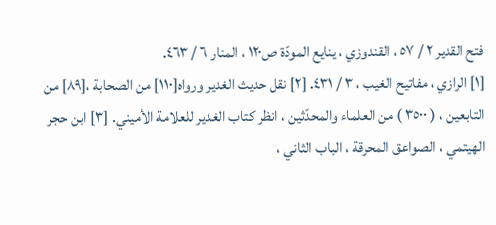فتح القدير ٢ / ٥٧ ، القندوزي ، ينايع المودّة ص١٢٠ ، المنار ٦ / ٤٦٣.
[١] الرازي ، مفاتيح الغيب ، ٣ / ٤٣١. [٢] نقل حديث الغدير ورواه[١١٠] من الصحابة ،[٨٩] من التابعين ، ( ٣٥٠٠ ) من العلماء والمحدّثين ، انظر كتاب الغدير للعلامة الأميني. [٣] ابن حجر الهيتمي ، الصواعق المحرقة ، الباب الثاني ،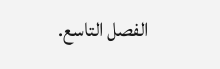الفصل التاسع.